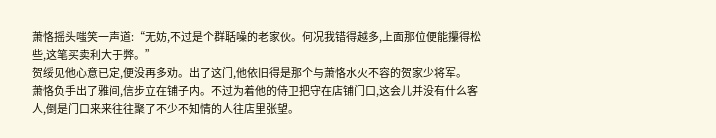萧恪摇头嗤笑一声道:“无妨,不过是个群聒噪的老家伙。何况我错得越多,上面那位便能攥得松些,这笔买卖利大于弊。”
贺绥见他心意已定,便没再多劝。出了这门,他依旧得是那个与萧恪水火不容的贺家少将军。
萧恪负手出了雅间,信步立在铺子内。不过为着他的侍卫把守在店铺门口,这会儿并没有什么客人,倒是门口来来往往聚了不少不知情的人往店里张望。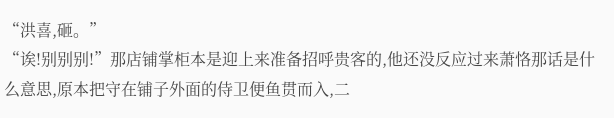“洪喜,砸。”
“诶!别别别!”那店铺掌柜本是迎上来准备招呼贵客的,他还没反应过来萧恪那话是什么意思,原本把守在铺子外面的侍卫便鱼贯而入,二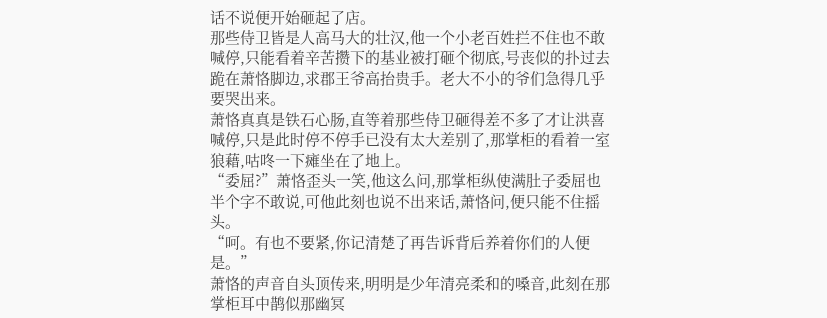话不说便开始砸起了店。
那些侍卫皆是人高马大的壮汉,他一个小老百姓拦不住也不敢喊停,只能看着辛苦攒下的基业被打砸个彻底,号丧似的扑过去跪在萧恪脚边,求郡王爷高抬贵手。老大不小的爷们急得几乎要哭出来。
萧恪真真是铁石心肠,直等着那些侍卫砸得差不多了才让洪喜喊停,只是此时停不停手已没有太大差别了,那掌柜的看着一室狼藉,咕咚一下瘫坐在了地上。
“委屈?”萧恪歪头一笑,他这么问,那掌柜纵使满肚子委屈也半个字不敢说,可他此刻也说不出来话,萧恪问,便只能不住摇头。
“呵。有也不要紧,你记清楚了再告诉背后养着你们的人便是。”
萧恪的声音自头顶传来,明明是少年清亮柔和的嗓音,此刻在那掌柜耳中鹊似那幽冥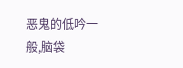恶鬼的低吟一般,脑袋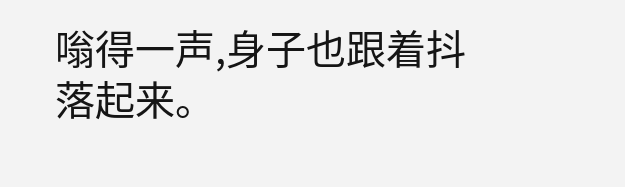嗡得一声,身子也跟着抖落起来。